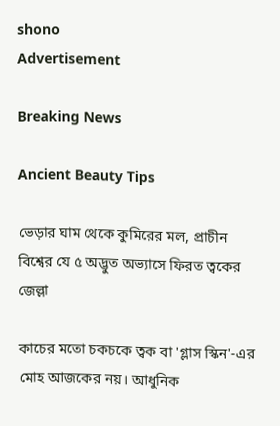shono
Advertisement

Breaking News

Ancient Beauty Tips

ভেড়ার ঘাম থেকে কুমিরের মল, প্রাচীন বিশ্বের যে ৫ অদ্ভুত অভ্যাসে ফিরত ত্বকের জেল্লা

কাচের মতো চকচকে ত্বক বা 'গ্লাস স্কিন'-এর মোহ আজকের নয়। আধুনিক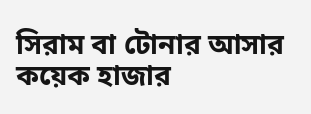সিরাম বা টোনার আসার কয়েক হাজার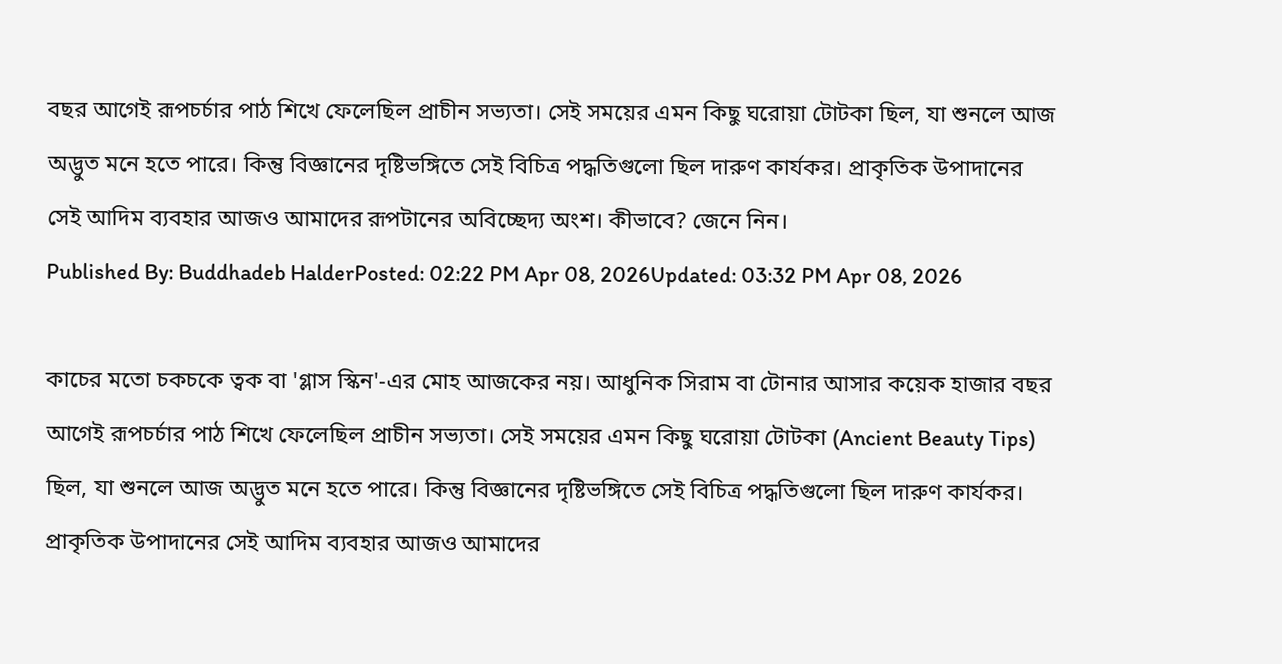বছর আগেই রূপচর্চার পাঠ শিখে ফেলেছিল প্রাচীন সভ্যতা। সেই সময়ের এমন কিছু ঘরোয়া টোটকা ছিল, যা শুনলে আজ অদ্ভুত মনে হতে পারে। কিন্তু বিজ্ঞানের দৃষ্টিভঙ্গিতে সেই বিচিত্র পদ্ধতিগুলো ছিল দারুণ কার্যকর। প্রাকৃতিক উপাদানের সেই আদিম ব্যবহার আজও আমাদের রূপটানের অবিচ্ছেদ্য অংশ। কীভাবে? জেনে নিন।
Published By: Buddhadeb HalderPosted: 02:22 PM Apr 08, 2026Updated: 03:32 PM Apr 08, 2026

কাচের মতো চকচকে ত্বক বা 'গ্লাস স্কিন'-এর মোহ আজকের নয়। আধুনিক সিরাম বা টোনার আসার কয়েক হাজার বছর আগেই রূপচর্চার পাঠ শিখে ফেলেছিল প্রাচীন সভ্যতা। সেই সময়ের এমন কিছু ঘরোয়া টোটকা (Ancient Beauty Tips) ছিল, যা শুনলে আজ অদ্ভুত মনে হতে পারে। কিন্তু বিজ্ঞানের দৃষ্টিভঙ্গিতে সেই বিচিত্র পদ্ধতিগুলো ছিল দারুণ কার্যকর। প্রাকৃতিক উপাদানের সেই আদিম ব্যবহার আজও আমাদের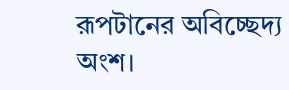রূপটানের অবিচ্ছেদ্য অংশ।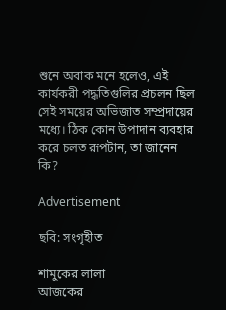শুনে অবাক মনে হলেও, এই কার্যকরী পদ্ধতিগুলির প্রচলন ছিল সেই সময়ের অভিজাত সম্প্রদায়ের মধ্যে। ঠিক কোন উপাদান ব্যবহার করে চলত রূপটান, তা জানেন কি?

Advertisement

ছবি: সংগৃহীত

শামুকের লালা
আজকের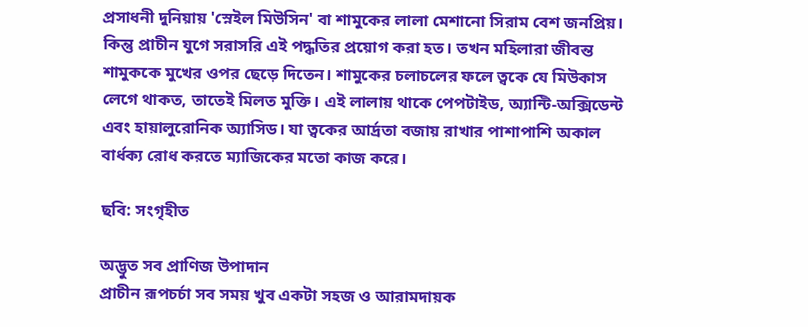প্রসাধনী দুনিয়ায় 'স্নেইল মিউসিন' বা শামুকের লালা মেশানো সিরাম বেশ জনপ্রিয়। কিন্তু প্রাচীন যুগে সরাসরি এই পদ্ধতির প্রয়োগ করা হত। তখন মহিলারা জীবন্ত শামুককে মুখের ওপর ছেড়ে দিতেন। শামুকের চলাচলের ফলে ত্বকে যে মিউকাস লেগে থাকত, তাতেই মিলত মুক্তি। এই লালায় থাকে পেপটাইড, অ্যান্টি-অক্সিডেন্ট এবং হায়ালুরোনিক অ্যাসিড। যা ত্বকের আর্দ্রতা বজায় রাখার পাশাপাশি অকাল বার্ধক্য রোধ করতে ম্যাজিকের মতো কাজ করে।

ছবি: সংগৃহীত

অদ্ভুত সব প্রাণিজ উপাদান
প্রাচীন রূপচর্চা সব সময় খুব একটা সহজ ও আরামদায়ক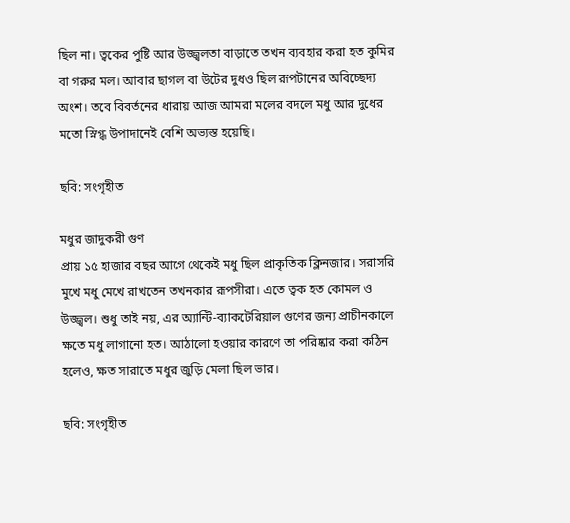ছিল না। ত্বকের পুষ্টি আর উজ্জ্বলতা বাড়াতে তখন ব্যবহার করা হত কুমির বা গরুর মল। আবার ছাগল বা উটের দুধও ছিল রূপটানের অবিচ্ছেদ্য অংশ। তবে বিবর্তনের ধারায় আজ আমরা মলের বদলে মধু আর দুধের মতো স্নিগ্ধ উপাদানেই বেশি অভ্যস্ত হয়েছি।

ছবি: সংগৃহীত

মধুর জাদুকরী গুণ
প্রায় ১৫ হাজার বছর আগে থেকেই মধু ছিল প্রাকৃতিক ক্লিনজার। সরাসরি মুখে মধু মেখে রাখতেন তখনকার রূপসীরা। এতে ত্বক হত কোমল ও উজ্জ্বল। শুধু তাই নয়, এর অ্যান্টি-ব্যাকটেরিয়াল গুণের জন্য প্রাচীনকালে ক্ষতে মধু লাগানো হত। আঠালো হওয়ার কারণে তা পরিষ্কার করা কঠিন হলেও, ক্ষত সারাতে মধুর জুড়ি মেলা ছিল ভার।

ছবি: সংগৃহীত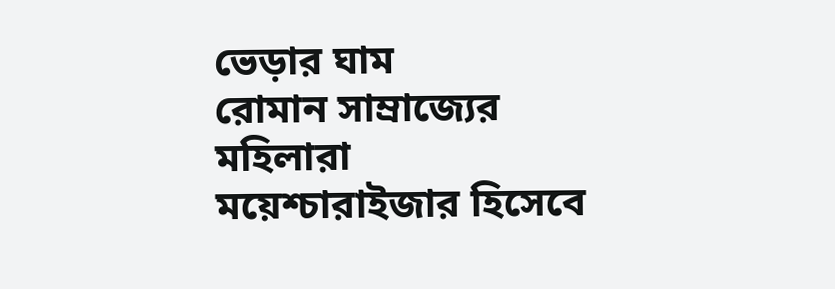ভেড়ার ঘাম
রোমান সাম্রাজ্যের মহিলারা ময়েশ্চারাইজার হিসেবে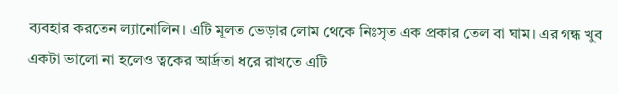ব্যবহার করতেন ল্যানোলিন। এটি মূলত ভেড়ার লোম থেকে নিঃসৃত এক প্রকার তেল বা ঘাম। এর গন্ধ খুব একটা ভালো না হলেও ত্বকের আর্দ্রতা ধরে রাখতে এটি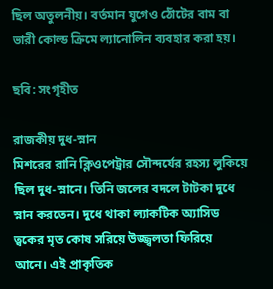ছিল অতুলনীয়। বর্তমান যুগেও ঠোঁটের বাম বা ভারী কোল্ড ক্রিমে ল্যানোলিন ব্যবহার করা হয়।

ছবি: সংগৃহীত

রাজকীয় দুধ-স্নান
মিশরের রানি ক্লিওপেট্রার সৌন্দর্যের রহস্য লুকিয়ে ছিল দুধ-স্নানে। তিনি জলের বদলে টাটকা দুধে স্নান করতেন। দুধে থাকা ল্যাকটিক অ্যাসিড ত্বকের মৃত কোষ সরিয়ে উজ্জ্বলতা ফিরিয়ে আনে। এই প্রাকৃতিক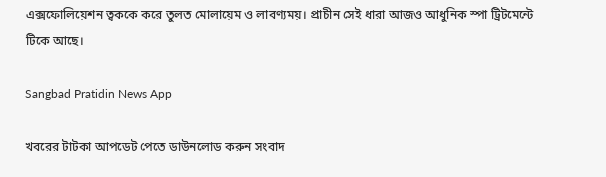এক্সফোলিয়েশন ত্বককে করে তুলত মোলায়েম ও লাবণ্যময়। প্রাচীন সেই ধারা আজও আধুনিক স্পা ট্রিটমেন্টে টিকে আছে।

Sangbad Pratidin News App

খবরের টাটকা আপডেট পেতে ডাউনলোড করুন সংবাদ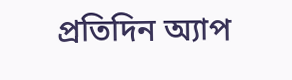প্রতিদিন অ্যাপ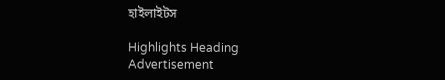হাইলাইটস

Highlights Heading
Advertisement